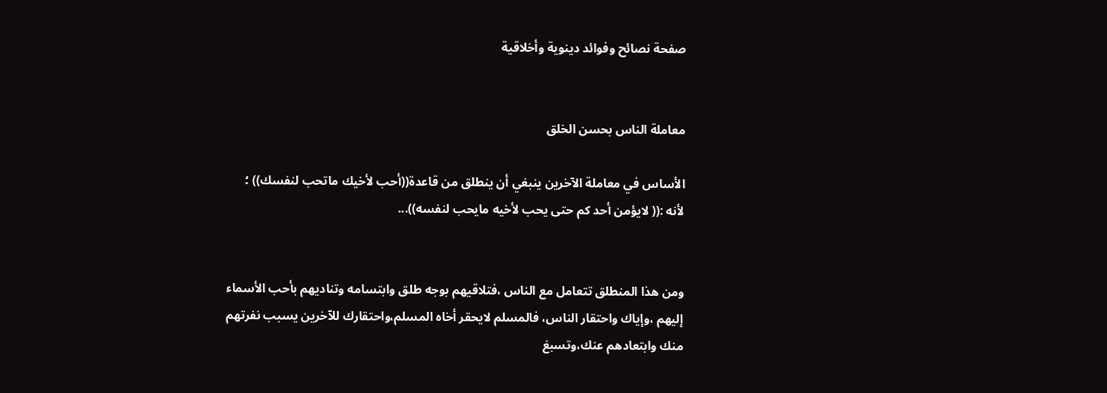صفحة نصائح وفوائد دينوية وأخلاقية


معاملة الناس بحسن الخلق

الأساس في معاملة الآخرين ينبغي أن ينطلق من قاعدة((أحب لأخيك ماتحب لنفسك)) ؛
لأنه :(( لايؤمن أحد كم حتى يحب لأخيه مايحب لنفسه))...


ومن هذا المنطلق تتعامل مع الناس ،فتلاقيهم بوجه طلق وابتسامه وتناديهم بأحب الأسماء
إليهم ،وإياك واحتقار الناس، فالمسلم لايحقر أخاه المسلم،واحتقارك للآخرين يسبب نفرتهم
منك وابتعادهم عنك،وتسبغ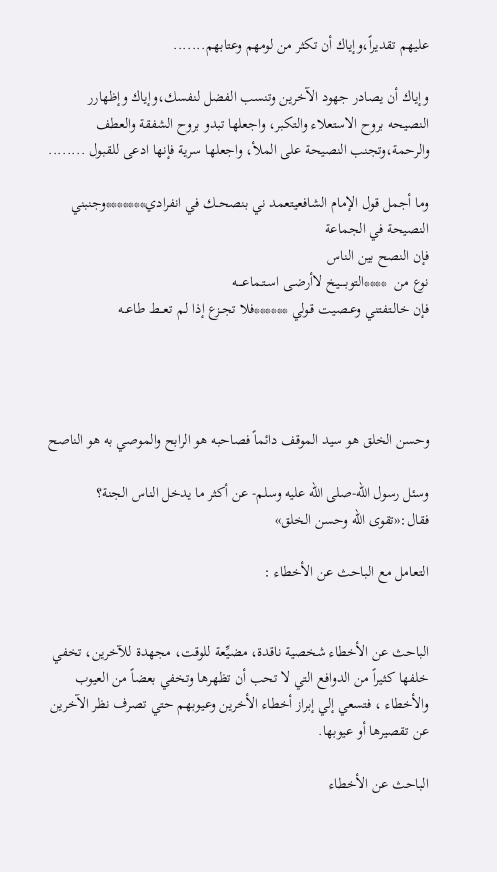عليهم تقديراً،وإياك أن تكثر من لومهم وعتابهم.......

وإياك أن يصادر جهود الآخرين وتنسب الفضل لنفسك،وإياك وإظهارر النصيحه بروح الاستعلاء والتكبر، واجعلها تبدو بروح الشفقة والعطف والرحمة،وتجنب النصيحة على الملأ، واجعلها سرية فإنها ادعى للقبول ........

وما أجمل قول الإمام الشافعيتعمد ني بنصحــك في انفرادي*******وجنبني النصيحة في الجماعة
فإن النصح بين الناس
نوع من  ****التوبــــيـخ لاأرضـى اسـتـماعــــه
فإن خالـتفتني وعــصيت قـولي ******فلا تجــزع إذا لـم تعـــط طاعــه




وحسن الخلق هو سيد الموقف دائماً فصاحبه هو الرابح والموصي به هو الناصح

وسئل رسول الله-صلى الله عليه وسلم- عن أكثر ما يدخل الناس الجنة؟ فقال:«تقوى الله وحسن الخلق»

التعامل مع الباحث عن الأخطاء :


الباحث عن الأخطاء شخصية ناقدة، مضيِّعة للوقت، مجهدة للآخرين، تخفي خلفها كثيراً من الدوافع التي لا تحب أن تظهرها وتخفي بعضاً من العيوب والأخطاء ، فتسعي إلي إبراز أخطاء الأخرين وعيوبهم حتي تصرف نظر الآخرين عن تقصيرها أو عيوبها.

الباحث عن الأخطاء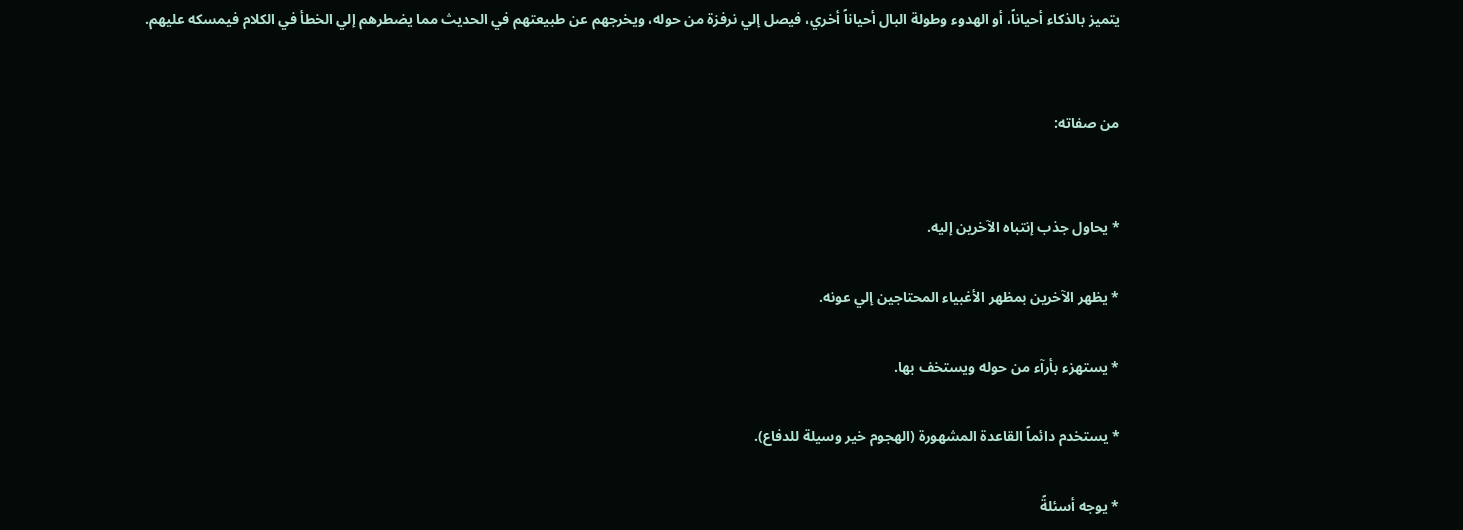يتميز بالذكاء أحياناً، أو الهدوء وطولة البال أحياناً أخري، فيصل إلي نرفزة من حوله، ويخرجهم عن طبيعتهم في الحديث مما يضطرهم إلي الخطأ في الكلام فيمسكه عليهم.


من صفاته:


* يحاول جذب إنتباه الآخرين إليه.

* يظهر الآخرين بمظهر الأغبياء المحتاجين إلي عونه.

* يستهزء بأرآء من حوله ويستخف بها.

* يستخدم دائماً القاعدة المشهورة (الهجوم خير وسيلة للدفاع).

* يوجه أسئلةً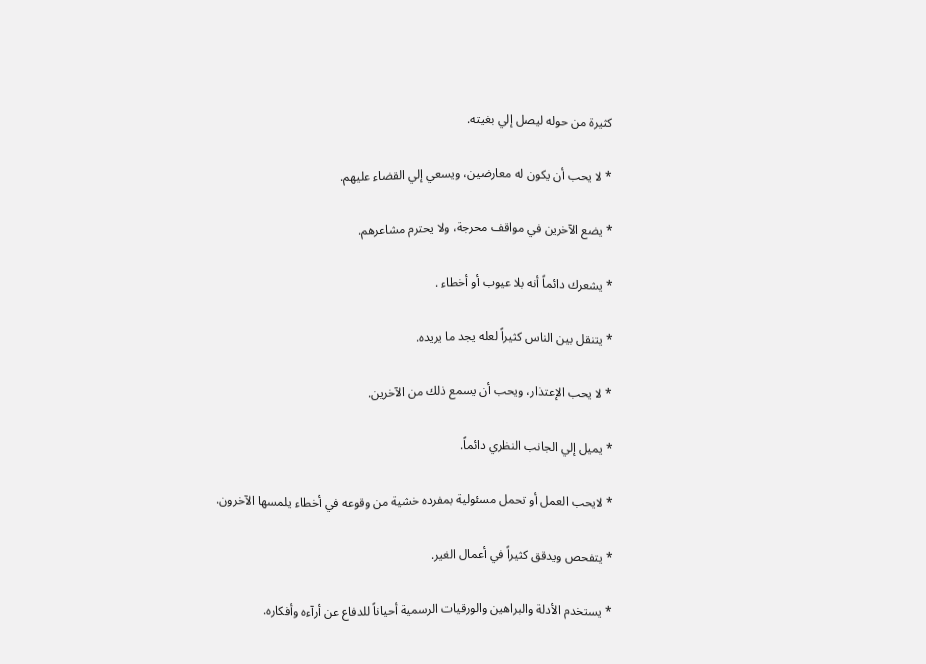كثيرة من حوله ليصل إلي بغيته.

* لا يحب أن يكون له معارضين، ويسعي إلي القضاء عليهم.

* يضع الآخرين في مواقف محرجة، ولا يحترم مشاعرهم.

* يشعرك دائماً أنه بلا عيوب أو أخطاء .

* يتنقل بين الناس كثيراً لعله يجد ما يريده.

* لا يحب الإعتذار، ويحب أن يسمع ذلك من الآخرين.

* يميل إلي الجانب النظري دائماً.

* لايحب العمل أو تحمل مسئولية بمفرده خشية من وقوعه في أخطاء يلمسها الآخرون.

* يتفحص ويدقق كثيراً في أعمال الغير.

* يستخدم الأدلة والبراهين والورقيات الرسمية أحياناً للدفاع عن أرآءه وأفكاره.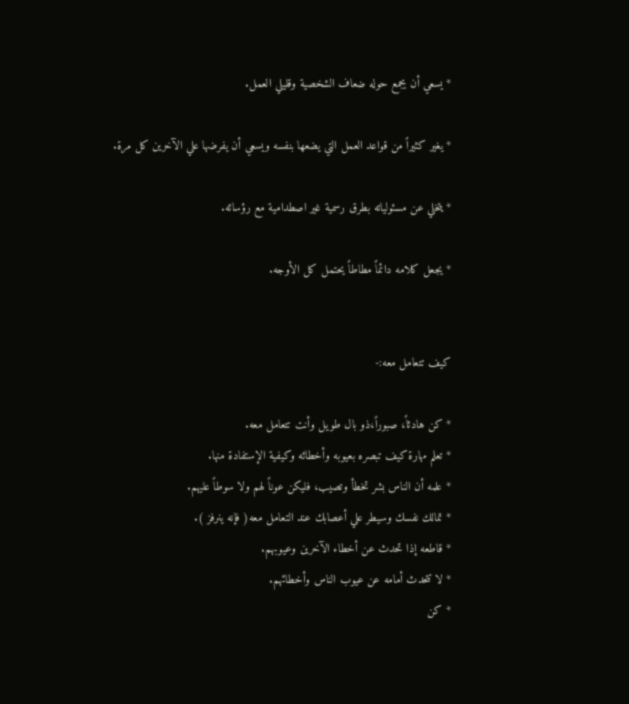* يسعي أن يجمع حوله ضعاف الشخصية وقليلي العمل.

* يغير كثيراً من قواعد العمل التي يضعها بنفسه ويسعي أن يفرضها علي الآخرين كل مرة.

* يتخلي عن مسئولياته بطرق رسمية غير اصطدامية مع رؤسائه.

* يجعل كلامه دائماً مطاطاً يحتمل كل الأوجه.


كيف تتعامل معه:-

* كن هادئاً، صبوراً،ذو بال طويل وأنت تتعامل معه.
* تعلم مهارة كيف تبصره بعيوبه وأخطائه وكيفية الإستفادة منها.
* علمه أن الناس بشر تخطأ وتصيب، فليكن عوناً لهم ولا سوطاً عليهم.
* تمالك نفسك وسيطر علي أعصابك عند التعامل معه( فإنه ينرفز ).
* قاطعه إذا تحدث عن أخطاء الآخرين وعيوبهم.
* لا تتحدث أمامه عن عيوب الناس وأخطائهم.
* كن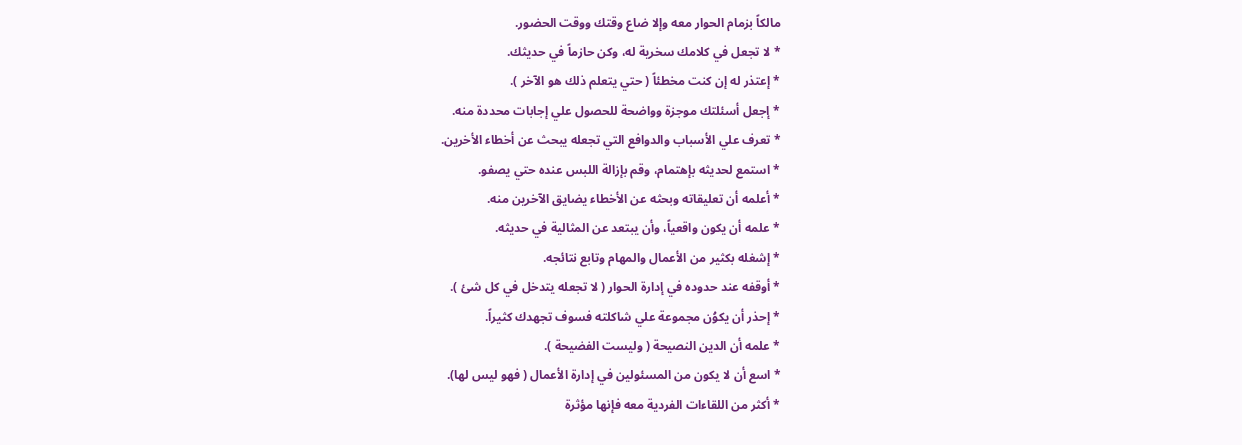مالكاً بزمام الحوار معه وإلا ضاع وقتك ووقت الحضور.
* لا تجعل في كلامك سخرية له، وكن حازماً في حديثك.
* إعتذر له إن كنت مخطئاً ( حتي يتعلم ذلك هو الآخر ).
* إجعل أسئلتك موجزة وواضحة للحصول علي إجابات محددة منه.
* تعرف علي الأسباب والدوافع التي تجعله يبحث عن أخطاء الأخرين.
* استمع لحديثه بإهتمام، وقم بإزالة اللبس عنده حتي يصفو.
* أعلمه أن تعليقاته وبحثه عن الأخطاء يضايق الآخرين منه.
* علمه أن يكون واقعياً، وأن يبتعد عن المثالية في حديثه.
* إشغله بكثير من الأعمال والمهام وتابع نتائجه.
* أوقفه عند حدوده في إدارة الحوار ( لا تجعله يتدخل في كل شئ ).
* إحذر أن يكوُن مجموعة علي شاكلته فسوف تجهدك كثيراً.
* علمه أن الدين النصيحة ( وليست الفضيحة ).
* اسع أن لا يكون من المسئولين في إدارة الأعمال ( فهو ليس لها).
* أكثر من اللقاءات الفردية معه فإنها مؤثرة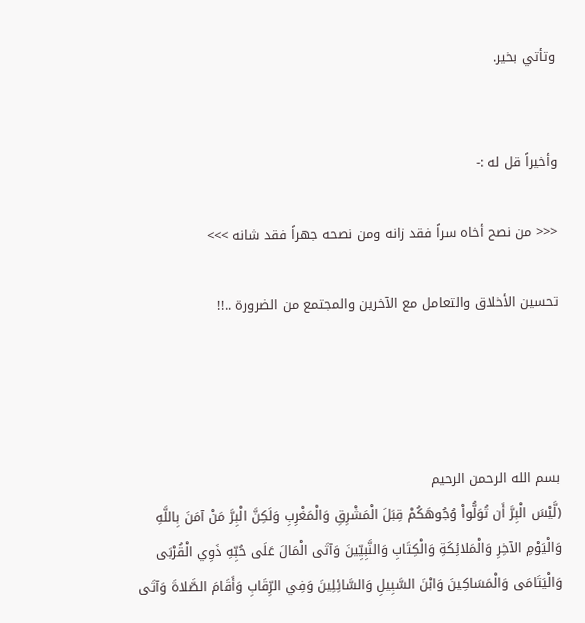وتأتي بخير.


وأخيراً قل له :-

<<< من نصح أخاه سراً فقد زانه ومن نصحه جهراً فقد شانه >>>

تحسين الأخلاق والتعامل مع الآخرين والمجتمع من الضرورة ..!!




بسم الله الرحمن الرحيم
(لَّيْسَ الْبِرَّ أَن تُوَلُّواْ وُجُوهَكُمْ قِبَلَ الْمَشْرِقِ وَالْمَغْرِبِ وَلَكِنَّ الْبِرَّ مَنْ آمَنَ بِاللَّهِ وَالْيَوْمِ الآخِرِ وَالْمَلائِكَةِ وَالْكِتَابِ وَالنَّبِيِّينَ وَآتَى الْمَالَ عَلَى حُبِّهِ ذَوِي الْقُرْبَى وَالْيَتَامَى وَالْمَسَاكِينَ وَابْنَ السَّبِيلِ وَالسَّائِلِينَ وَفِي الرِّقَابِ وَأَقَامَ الصَّلاةَ وَآتَى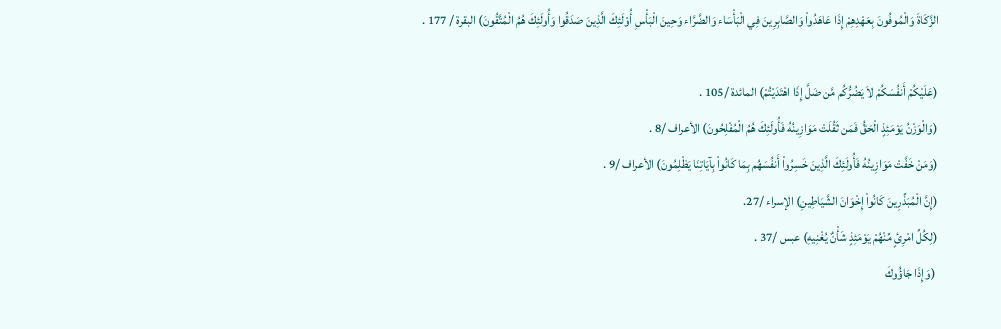الزَّكَاةَ وَالْمُوفُونَ بِعَهْدِهِمْ إِذَا عَاهَدُواْ وَالصَّابِرِينَ فِي الْبَأْسَاء وَالضَّرَّاء وَحِينَ الْبَأْسِ أُوْلَئِكَ الَّذِينَ صَدَقُوا وَأُولَئِكَ هُمُ الْمُتَّقُونَ) البقرة / 177 .

(عَلَيْكُمْ أَنفُسَكُمْ لاَ يَضُرُّكُم مَّن ضَلَّ إِذَا اهْتَدَيْتُمْ) المائدة /105 .
(وَالْوَزْنُ يَوْمَئِذٍ الْحَقُّ فَمَن ثَقُلَتْ مَوَازِينُهُ فَأُولَئِكَ هُمُ الْمُفْلِحُونَ) الأعراف /8 .
(وَمَنْ خَفَّتْ مَوَازِينُهُ فَأُولَئِكَ الَّذِينَ خَسِرُواْ أَنفُسَهُم بِمَا كَانُواْ بِآيَاتِنَا يَظْلِمُونَ) الأعراف /9 .
(إِنَّ الْمُبَذِّرِينَ كَانُواْ إِخْوَانَ الشَّيَاطِينِ) الإسراء /27.
(لِكُلِّ امْرِئٍ مِّنْهُمْ يَوْمَئِذٍ شَأْنٌ يُغْنِيهِ) عبس /37 .
 (وَإِذَا جَاؤُوكَ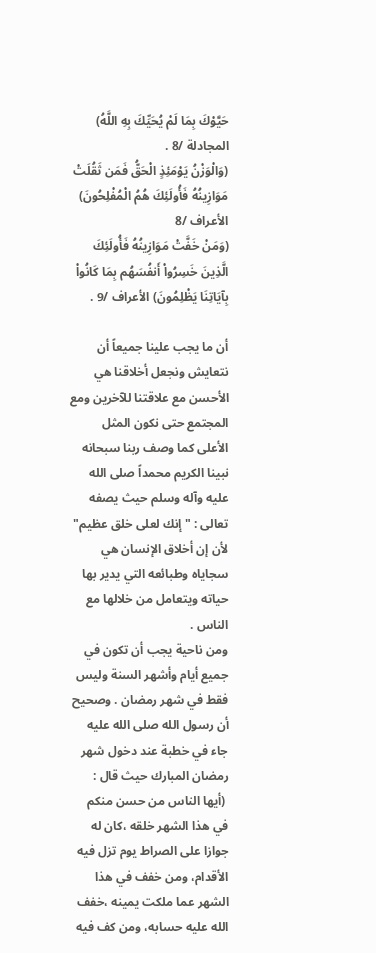حَيَّوْكَ بِمَا لَمْ يُحَيِّكَ بِهِ اللَّهُ) المجادلة /8 .
(وَالْوَزْنُ يَوْمَئِذٍ الْحَقُّ فَمَن ثَقُلَتْ مَوَازِينُهُ فَأُولَئِكَ هُمُ الْمُفْلِحُونَ) الأعراف /8
(وَمَنْ خَفَّتْ مَوَازِينُهُ فَأُولَئِكَ الَّذِينَ خَسِرُواْ أَنفُسَهُم بِمَا كَانُواْ بِآيَاتِنَا يَظْلِمُونَ) الأعراف /9 .

أن ما يجب علينا جميعاً أن نتعايش ونجعل أخلاقنا هي الأحسن مع علاقتنا للآخرين ومع المجتمع حتى نكون المثل الأعلى كما وصف ربنا سبحانه نبينا الكريم محمداً صلى الله عليه وآله وسلم حيث يصفه تعالى : " إنك لعلى خلق عظيم" لأن إن أخلاق الإنسان هي سجاياه وطبائعه التي يدير بها حياته ويتعامل من خلالها مع الناس .
ومن ناحية يجب أن تكون في جميع أيام وأشهر السنة وليس فقط في شهر رمضان . وصحيح أن رسول الله صلى الله عليه جاء في خطبة عند دخول شهر رمضان المبارك حيث قال :
 (أيها الناس من حسن منكم في هذا الشهر خلقه ،كان له جوازا على الصراط يوم تزل فيه الأقدام، ومن خفف في هذا الشهر عما ملكت يمينه ،خفف الله عليه حسابه، ومن كف فيه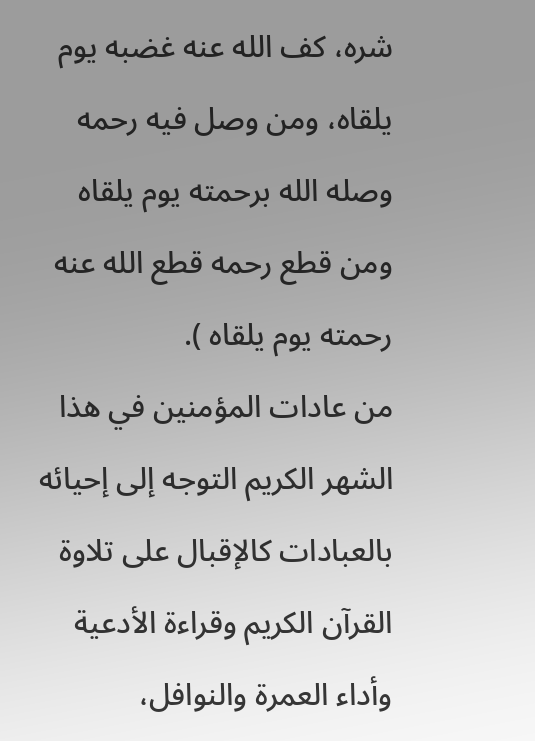شره، كف الله عنه غضبه يوم يلقاه، ومن وصل فيه رحمه وصله الله برحمته يوم يلقاه ومن قطع رحمه قطع الله عنه رحمته يوم يلقاه ).
من عادات المؤمنين في هذا الشهر الكريم التوجه إلى إحيائه بالعبادات كالإقبال على تلاوة القرآن الكريم وقراءة الأدعية وأداء العمرة والنوافل،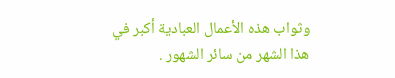وثواب هذه الأعمال العبادية أكبر في هذا الشهر من سائر الشهور .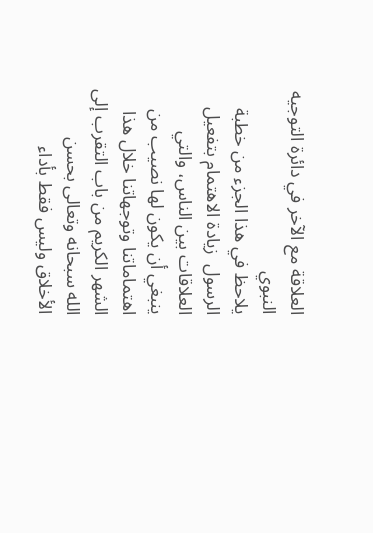العلاقة مع الآخر في دائرة التوجيه النبوي
يلاحظ في هذا الجزء من خطبة الرسول  زيادة الاهتمام بتفعيل العلاقات بين الناس، والتي ينبغي أن يكون لها نصيب من اهتماماتنا وتوجهاتنا خلال هذا الشهر الكريم من باب التقرب إلى الله سبحانه وتعالى بحسن الأخلاق وليس فقط بأداء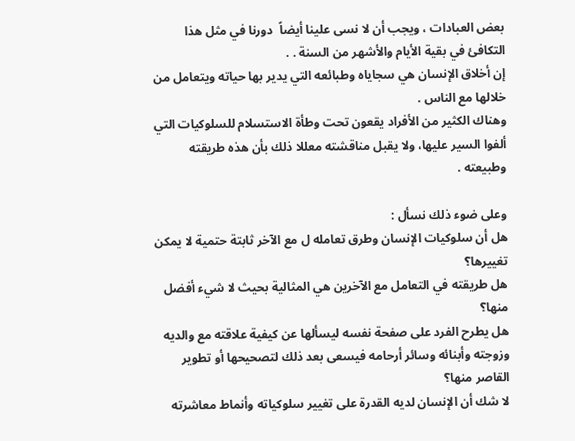بعض العبادات ، ويجب أن لا نسى علينا أيضاً  دورنا في مثل هذا التكافئ في بقية الأيام والأشهر من السنة . .
إن أخلاق الإنسان هي سجاياه وطبائعه التي يدير بها حياته ويتعامل من خلالها مع الناس .
وهناك الكثير من الأفراد يقعون تحت وطأة الاستسلام للسلوكيات التي ألفوا السير عليها، ولا يقبل مناقشته معللا ذلك بأن هذه طريقته وطبيعته .

وعلى ضوء ذلك نسأل :
هل أن سلوكيات الإنسان وطرق تعامله ل مع الآخر ثابتة حتمية لا يمكن تغييرها؟
هل طريقته في التعامل مع الآخرين هي المثالية بحيث لا شيء أفضل منها؟
هل يطرح الفرد على صفحة نفسه ليسألها عن كيفية علاقته مع والديه وزوجته وأبنائه وسائر أرحامه فيسعى بعد ذلك لتصحيحها أو تطوير القاصر منها؟
لا شك أن الإنسان لديه القدرة على تغيير سلوكياته وأنماط معاشرته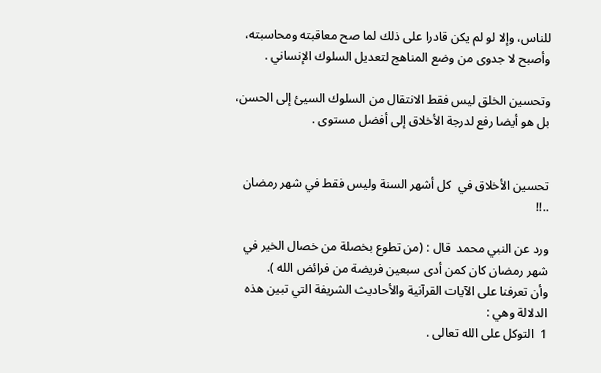للناس، وإلا لو لم يكن قادرا على ذلك لما صح معاقبته ومحاسبته، وأصبح لا جدوى من وضع المناهج لتعديل السلوك الإنساني .

وتحسين الخلق ليس فقط الانتقال من السلوك السيئ إلى الحسن، بل هو أيضا رفع لدرجة الأخلاق إلى أفضل مستوى .


تحسين الأخلاق في  كل أشهر السنة وليس فقط في شهر رمضان ..!!

ورد عن النبي محمد  قال : (من تطوع بخصلة من خصال الخير في شهر رمضان كان كمن أدى سبعين فريضة من فرائض الله ).
وأن تعرفنا على الآيات القرآنية والأحاديث الشريفة التي تبين هذه الدلالة وهي :
1  التوكل على الله تعالى .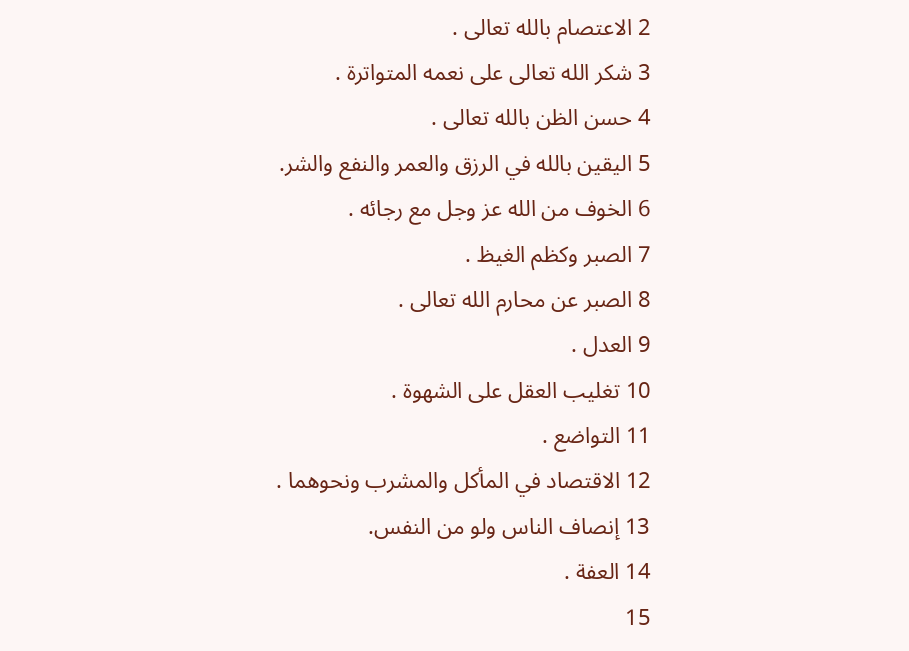2 الاعتصام بالله تعالى .
3 شكر الله تعالى على نعمه المتواترة .
4 حسن الظن بالله تعالى .
5 اليقين بالله في الرزق والعمر والنفع والشر.
6 الخوف من الله عز وجل مع رجائه .
7 الصبر وكظم الغيظ .
8 الصبر عن محارم الله تعالى .
9 العدل .
10 تغليب العقل على الشهوة .
11 التواضع .
12 الاقتصاد في المأكل والمشرب ونحوهما .
13 إنصاف الناس ولو من النفس.
14 العفة .
15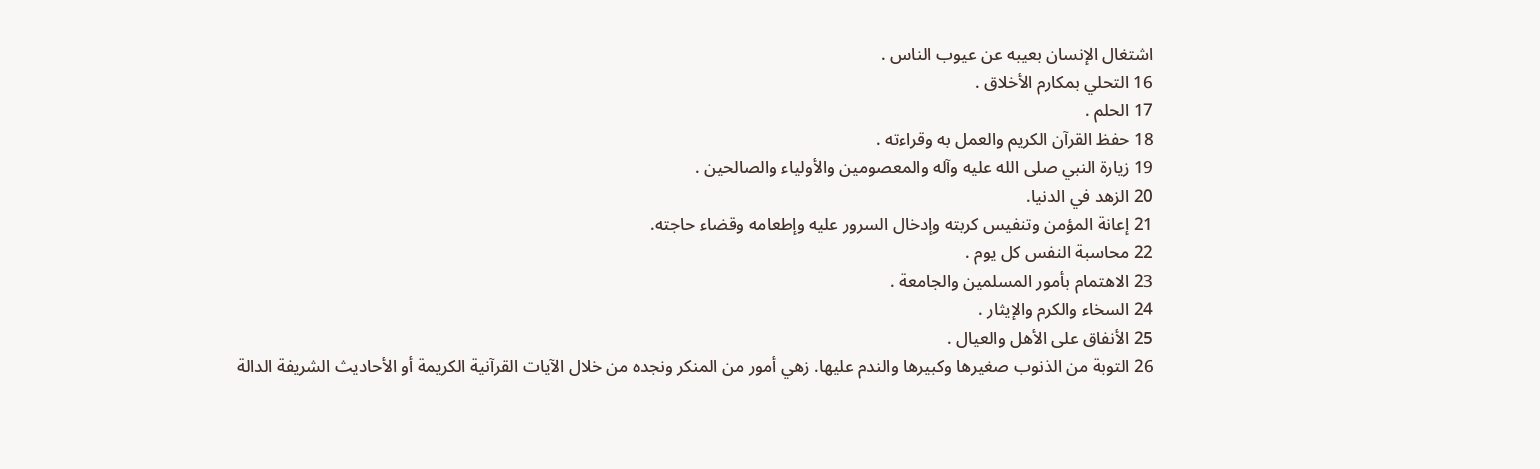اشتغال الإنسان بعيبه عن عيوب الناس .
16 التحلي بمكارم الأخلاق .
17 الحلم .
18 حفظ القرآن الكريم والعمل به وقراءته .
19 زيارة النبي صلى الله عليه وآله والمعصومين والأولياء والصالحين .
20 الزهد في الدنيا.
21 إعانة المؤمن وتنفيس كربته وإدخال السرور عليه وإطعامه وقضاء حاجته.
22 محاسبة النفس كل يوم .
23 الاهتمام بأمور المسلمين والجامعة .
24 السخاء والكرم والإيثار .
25 الأنفاق على الأهل والعيال .
26 التوبة من الذنوب صغيرها وكبيرها والندم عليها. زهي أمور من المنكر ونجده من خلال الآيات القرآنية الكريمة أو الأحاديث الشريفة الدالة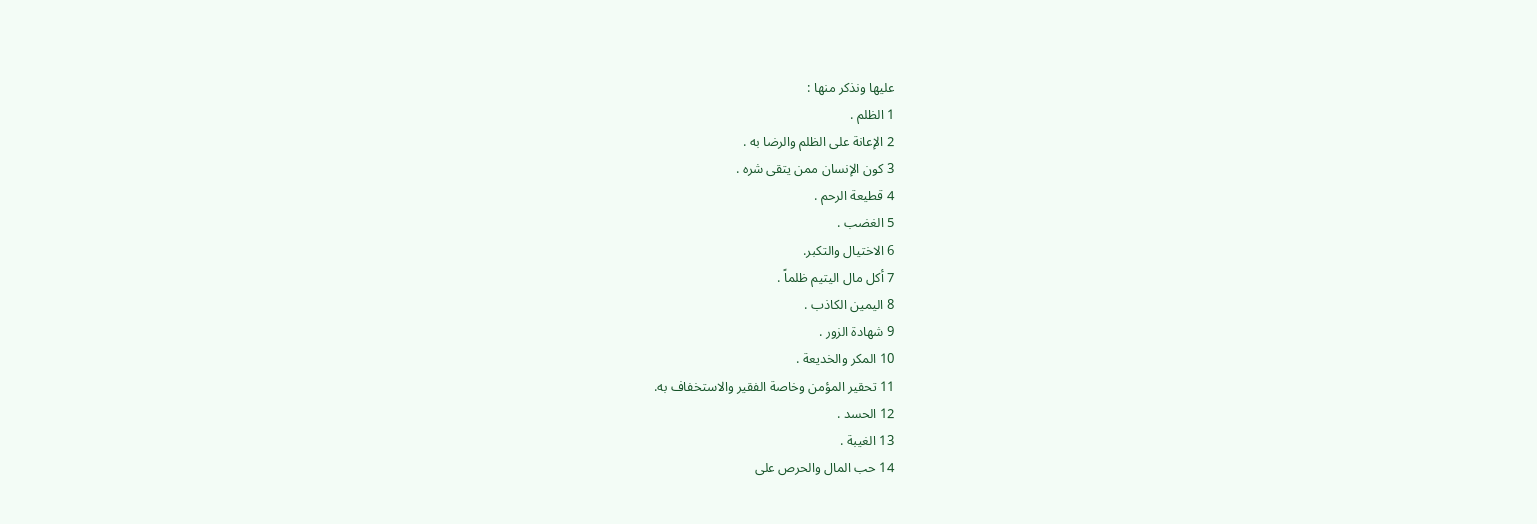عليها ونذكر منها :
1 الظلم .
2 الإعانة على الظلم والرضا به .
3 كون الإنسان ممن يتقى شره .
4 قطيعة الرحم .
5 الغضب .
6 الاختيال والتكبر.
7 أكل مال اليتيم ظلماً .
8 اليمين الكاذب .
9 شهادة الزور .
10 المكر والخديعة .
11 تحقير المؤمن وخاصة الفقير والاستخفاف به.
12 الحسد .
13 الغيبة .
14 حب المال والحرص على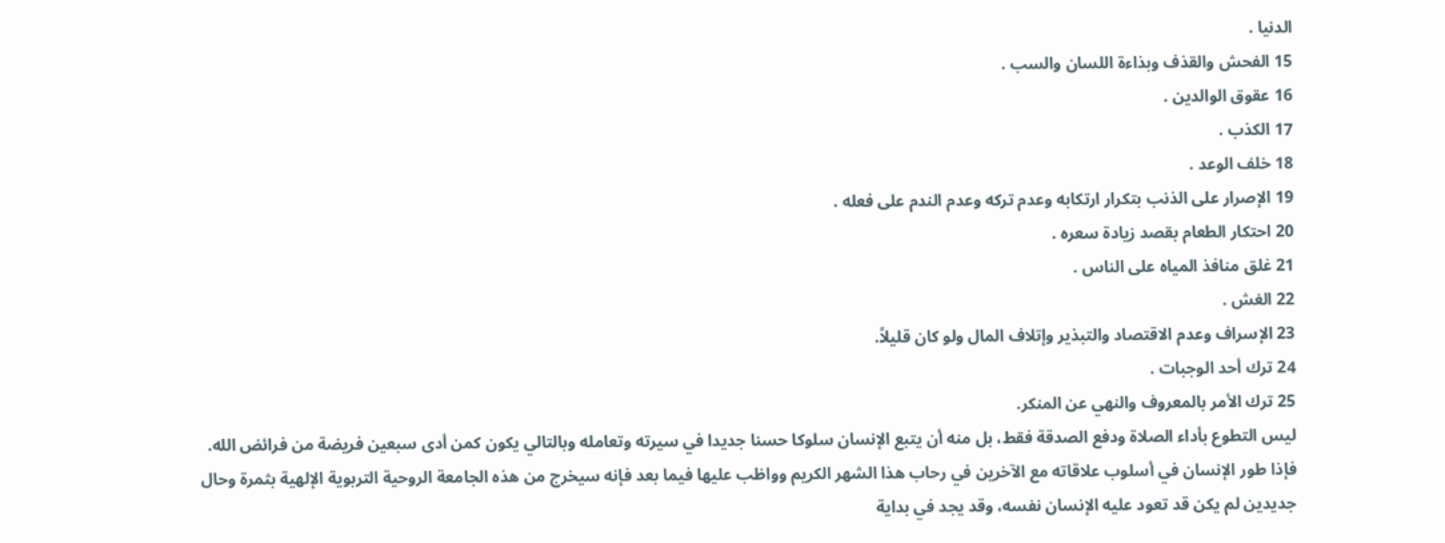الدنيا .
15 الفحش والقذف وبذاءة اللسان والسب .
16 عقوق الوالدين .
17 الكذب .
18 خلف الوعد .
19 الإصرار على الذنب بتكرار ارتكابه وعدم تركه وعدم الندم على فعله .
20 احتكار الطعام بقصد زيادة سعره .
21 غلق منافذ المياه على الناس .
22 الغش .
23 الإسراف وعدم الاقتصاد والتبذير وإتلاف المال ولو كان قليلاً.
24 ترك أحد الوجبات .
25 ترك الأمر بالمعروف والنهي عن المنكر.
ليس التطوع بأداء الصلاة ودفع الصدقة فقط، بل منه أن يتبع الإنسان سلوكا حسنا جديدا في سيرته وتعامله وبالتالي يكون كمن أدى سبعين فريضة من فرائض الله. فإذا طور الإنسان في أسلوب علاقاته مع الآخرين في رحاب هذا الشهر الكريم وواظب عليها فيما بعد فإنه سيخرج من هذه الجامعة الروحية التربوية الإلهية بثمرة وحال جديدين لم يكن قد تعود عليه الإنسان نفسه، وقد يجد في بداية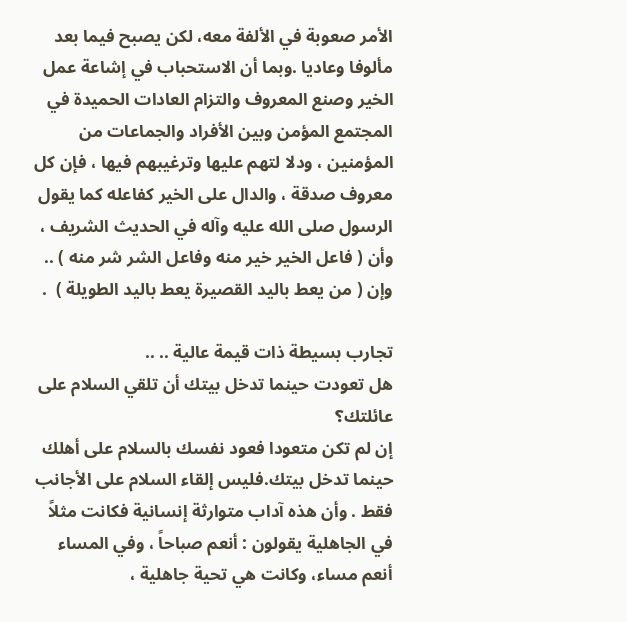الأمر صعوبة في الألفة معه، لكن يصبح فيما بعد مألوفا وعاديا .وبما أن الاستحباب في إشاعة عمل الخير وصنع المعروف والتزام العادات الحميدة في المجتمع المؤمن وبين الأفراد والجماعات من المؤمنين ، ودلا لتهم عليها وترغيبهم فيها ، فإن كل معروف صدقة ، والدال على الخير كفاعله كما يقول الرسول صلى الله عليه وآله في الحديث الشريف ، وأن ( فاعل الخير خير منه وفاعل الشر شر منه ) .. وإن ( من يعط باليد القصيرة يعط باليد الطويلة )  .

تجارب بسيطة ذات قيمة عالية .. ..
هل تعودت حينما تدخل بيتك أن تلقي السلام على عائلتك؟
إن لم تكن متعودا فعود نفسك بالسلام على أهلك حينما تدخل بيتك.فليس إلقاء السلام على الأجانب فقط . وأن هذه آداب متوارثة إنسانية فكانت مثلاً في الجاهلية يقولون : أنعم صباحاً ، وفي المساء أنعم مساء، وكانت هي تحية جاهلية ،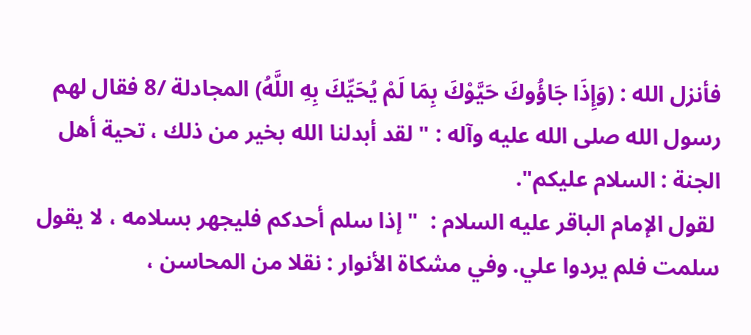فأنزل الله : (وَإِذَا جَاؤُوكَ حَيَّوْكَ بِمَا لَمْ يُحَيِّكَ بِهِ اللَّهُ) المجادلة /8 فقال لهم رسول الله صلى الله عليه وآله : " لقد أبدلنا الله بخير من ذلك ، تحية أهل الجنة : السلام عليكم".
 لقول الإمام الباقر عليه السلام :  " إذا سلم أحدكم فليجهر بسلامه ، لا يقول سلمت فلم يردوا علي. وفي مشكاة الأنوار : نقلا من المحاسن ،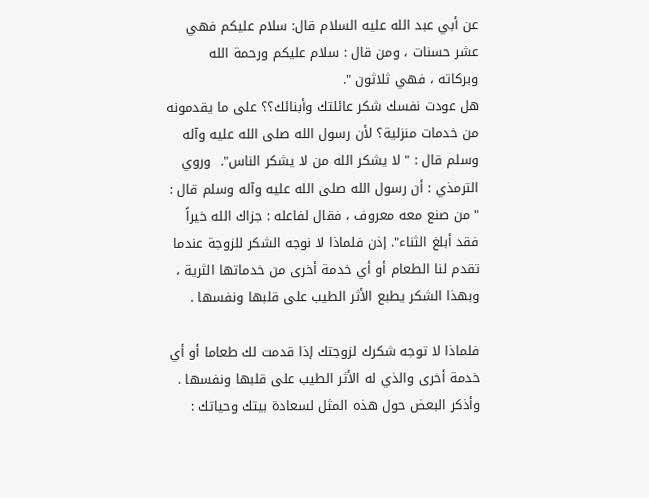عن أبي عبد الله عليه السلام قال: سلام عليكم فهي عشر حسنات ، ومن قال : سلام عليكم ورحمة الله وبركاته ، فهي ثلاثون ".
هل عودت نفسك شكر عائلتك وأبنائك؟؟ على ما يقدمونه من خدمات منزلية؟ لأن رسول الله صلى الله عليه وآله وسلم قال : " لا يشكر الله من لا يشكر الناس".  وروي الترمذي : أن رسول الله صلى الله عليه وآله وسلم قال : " من صنع معه معروف ، فقال لفاعله : جزاك الله خيراً فقد أبلغ الثناء". إذن فلماذا لا نوجه الشكر للزوجة عندما تقدم لنا الطعام أو أي خدمة أخرى من خدماتها الثرية ، وبهذا الشكر يطبع الأثر الطيب على قلبها ونفسها .

فلماذا لا توجه شكرك لزوجتك إذا قدمت لك طعاما أو أي خدمة أخرى والذي له الأثر الطيب على قلبها ونفسها .
وأذكر البعض حول هذه المثل لسعادة بيتك وحياتك :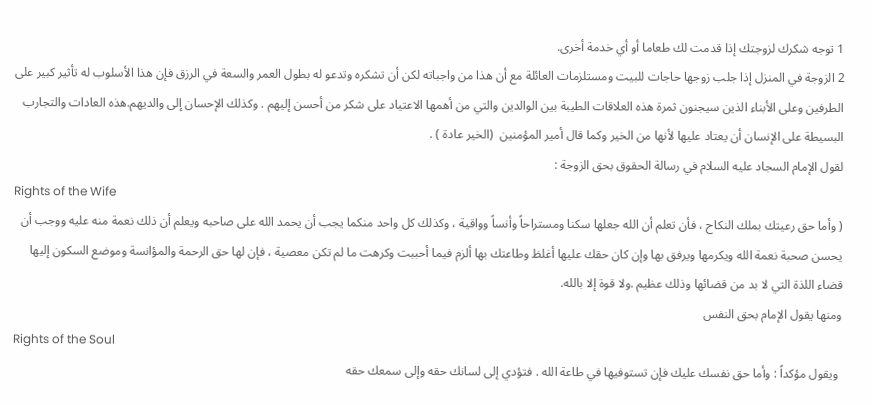1 توجه شكرك لزوجتك إذا قدمت لك طعاما أو أي خدمة أخرى.
2 الزوجة في المنزل إذا جلب زوجها حاجات للبيت ومستلزمات العائلة مع أن هذا من واجباته لكن أن تشكره وتدعو له بطول العمر والسعة في الرزق فإن هذا الأسلوب له تأثير كبير على
الطرفين وعلى الأبناء الذين سيجنون ثمرة هذه العلاقات الطيبة بين الوالدين والتي من أهمها الاعتياد على شكر من أحسن إليهم . وكذلك الإحسان إلى والديهم.هذه العادات والتجارب البسيطة على الإنسان أن يعتاد عليها لأنها من الخير وكما قال أمير المؤمنين  (الخير عادة ) .
لقول الإمام السجاد عليه السلام في رسالة الحقوق بحق الزوجة :
Rights of the Wife
( وأما حق رعيتك بملك النكاح ، فأن تعلم أن الله جعلها سكنا ومستراحاً وأنساً وواقية ، وكذلك كل واحد منكما يجب أن يحمد الله على صاحبه ويعلم أن ذلك نعمة منه عليه ووجب أن يحسن صحبة نعمة الله ويكرمها ويرفق بها وإن كان حقك عليها أغلظ وطاعتك بها ألزم فيما أحببت وكرهت ما لم تكن معصية ، فإن لها حق الرحمة والمؤانسة وموضع السكون إليها قضاء اللذة التي لا بد من قضائها وذلك عظيم .ولا قوة إلا بالله.
ومنها يقول الإمام بحق النفس
Rights of the Soul
 ويقول مؤكداً : وأما حق نفسك عليك فإن تستوفيها في طاعة الله . فتؤدي إلى لسانك حقه وإلى سمعك حقه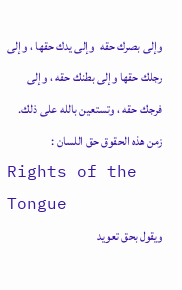وإلى بصرك حقه  وإلى يدك حقها ، وإلى رجلك حقها وإلى بطنك حقه ، وإلى فرجك حقه ، وتستعين بالله على ذلك.
زمن هذه الحقوق حق اللسان :
Rights of the Tongue
ويقول بحق تعويد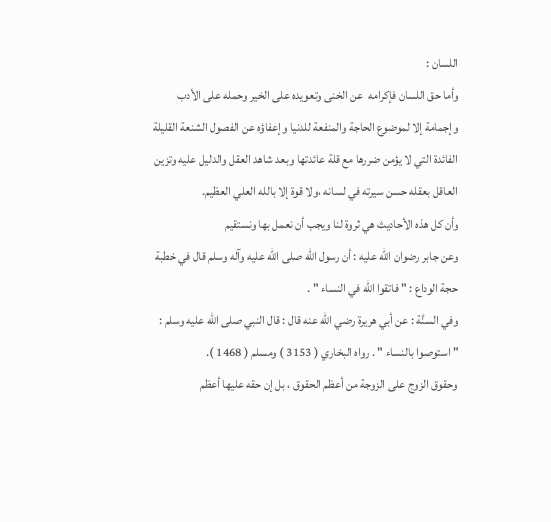اللسان :
وأما حق اللسان فإكرامه  عن الخنى وتعويده على الخير وحمله على الأدب وإجمامة إلا لموضوع الحاجة والمنفعة للدنيا وإعفاؤه عن الفصول الشنعة القليلة الفائدة التي لا يؤمن ضررها مع قلة عائدتها وبعد شاهد العقل والدليل عليه وتزين العاقل بعقله حسن سيرته في لسانه ،ولا قوة إلا بالله العلي العظيم.
وأن كل هذه الأحاديث هي ثروة لنا ويجب أن نعمل بها ونستقيم
وعن جابر رضوان الله عليه : أن رسول الله صلى الله عليه وآله وسلم قال في خطبة حجة الوداع : " فاتقوا الله في النساء " .
وفي السنَّة : عن أبي هريرة رضي الله عنه قال : قال النبي صلى الله عليه وسلم : " استوصوا بالنساء " . رواه البخاري ( 3153 ) ومسلم ( 1468 ).
وحقوق الزوج على الزوجة من أعظم الحقوق ، بل إن حقه عليها أعظم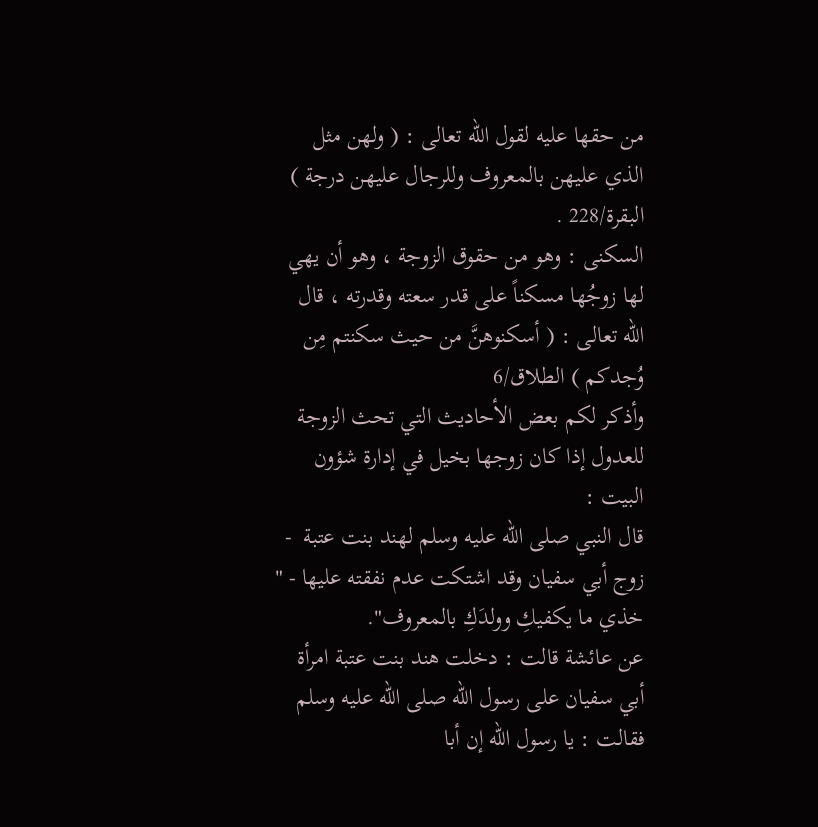من حقها عليه لقول الله تعالى : ( ولهن مثل الذي عليهن بالمعروف وللرجال عليهن درجة ) البقرة/228 .
السكنى : وهو من حقوق الزوجة ، وهو أن يهي لها زوجُها مسكناً على قدر سعته وقدرته ، قال الله تعالى : ( أسكنوهنَّ من حيث سكنتم مِن وُجدكم ) الطلاق/6
وأذكر لكم بعض الأحاديث التي تحث الزوجة للعدول إذا كان زوجها بخيل في إدارة شؤون البيت :
قال النبي صلى الله عليه وسلم لهند بنت عتبة  - زوج أبي سفيان وقد اشتكت عدم نفقته عليها - " خذي ما يكفيكِ وولدَكِ بالمعروف".
عن عائشة قالت : دخلت هند بنت عتبة امرأة أبي سفيان على رسول الله صلى الله عليه وسلم فقالت : يا رسول الله إن أبا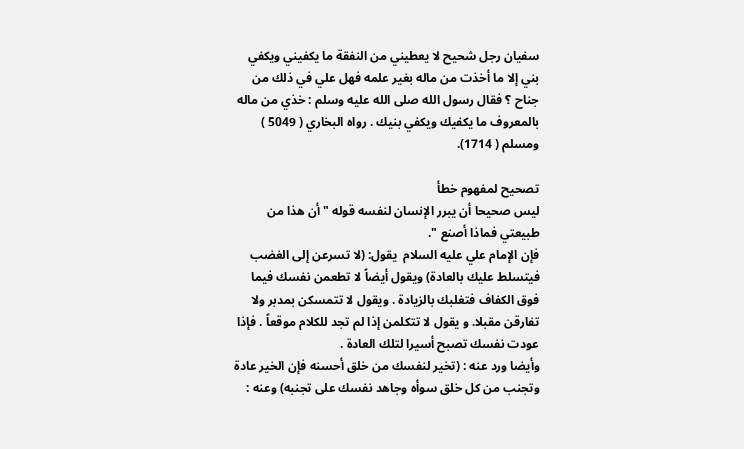سفيان رجل شحيح لا يعطيني من النفقة ما يكفيني ويكفي بني إلا ما أخذت من ماله بغير علمه فهل علي في ذلك من جناح ؟ فقال رسول الله صلى الله عليه وسلم : خذي من ماله بالمعروف ما يكفيك ويكفي بنيك . رواه البخاري ( 5049 ) ومسلم ( 1714).

تصحيح لمفهوم خطأ
ليس صحيحا أن يبرر الإنسان لنفسه قوله "أن هذا من طبيعتي فماذا أصنع ".
فإن الإمام علي عليه السلام  يقول: (لا تسرعن إلى الغضب فيتسلط عليك بالعادة) ويقول أيضاً لا تطعمن نفسك فيما فوق الكفاف فتغلبك بالزيادة . ويقول لا تتمسكن بمدبر ولا تفارقن مقبلا. و يقول لا تتكلمن إذا لم تجد للكلام موقعاً . فإذا عودت نفسك تصبح أسيرا لتلك العادة .
وأيضا ورد عنه : (تخير لنفسك من خلق أحسنه فإن الخير عادة وتجنب من كل خلق سوأه وجاهد نفسك على تجنبه) وعنه :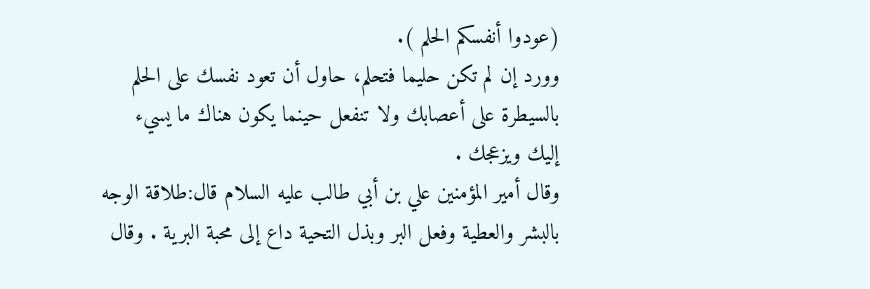(عودوا أنفسكم الحلم ).
وورد إن لم تكن حليما فتحلم، حاول أن تعود نفسك على الحلم بالسيطرة على أعصابك ولا تنفعل حينما يكون هناك ما يسيء إليك ويزعجك .
وقال أمير المؤمنين علي بن أبي طالب عليه السلام قال:طلاقة الوجه بالبشر والعطية وفعل البر وبذل التحية داع إلى محبة البرية . وقال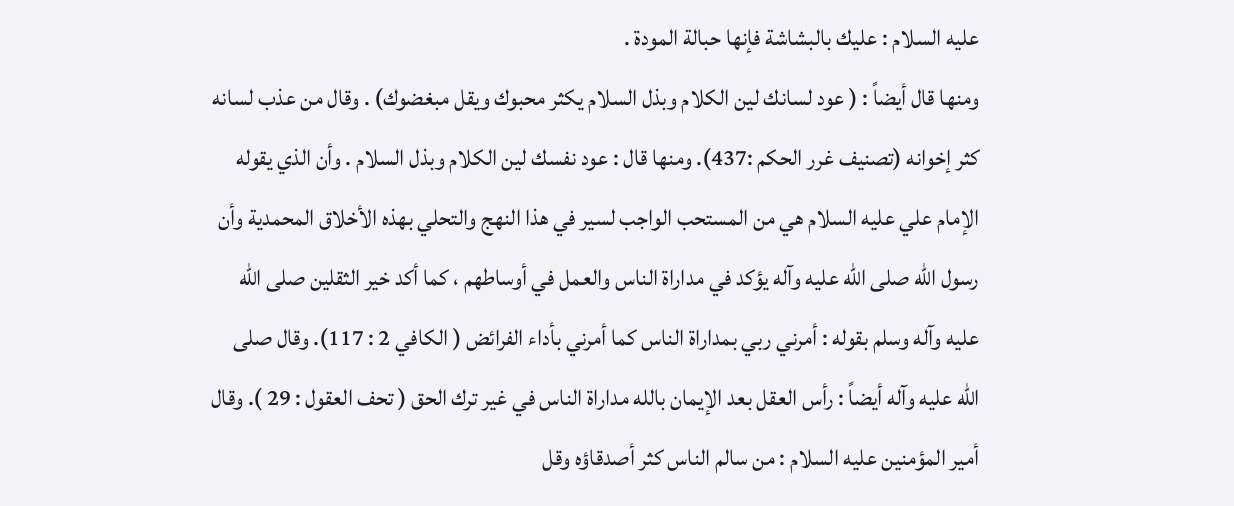عليه السلام : عليك بالبشاشة فإنها حبالة المودة .
ومنها قال أيضاً : ( عود لسانك لين الكلام وبذل السلام يكثر محبوك ويقل مبغضوك) . وقال من عذب لسانه كثر إخوانه (تصنيف غرر الحكم :437). ومنها قال : عود نفسك لين الكلام وبذل السلام . وأن الذي يقوله الإمام علي عليه السلام هي من المستحب الواجب لسير في هذا النهج والتحلي بهذه الأخلاق المحمدية وأن رسول الله صلى الله عليه وآله يؤكد في مداراة الناس والعمل في أوساطهم ، كما أكد خير الثقلين صلى الله عليه وآله وسلم بقوله : أمرني ربي بمداراة الناس كما أمرني بأداء الفرائض ( الكافي 2 : 117). وقال صلى الله عليه وآله أيضاً : رأس العقل بعد الإيمان بالله مداراة الناس في غير ترك الحق ( تحف العقول : 29 ). وقال أمير المؤمنين عليه السلام : من سالم الناس كثر أصدقاؤه وقل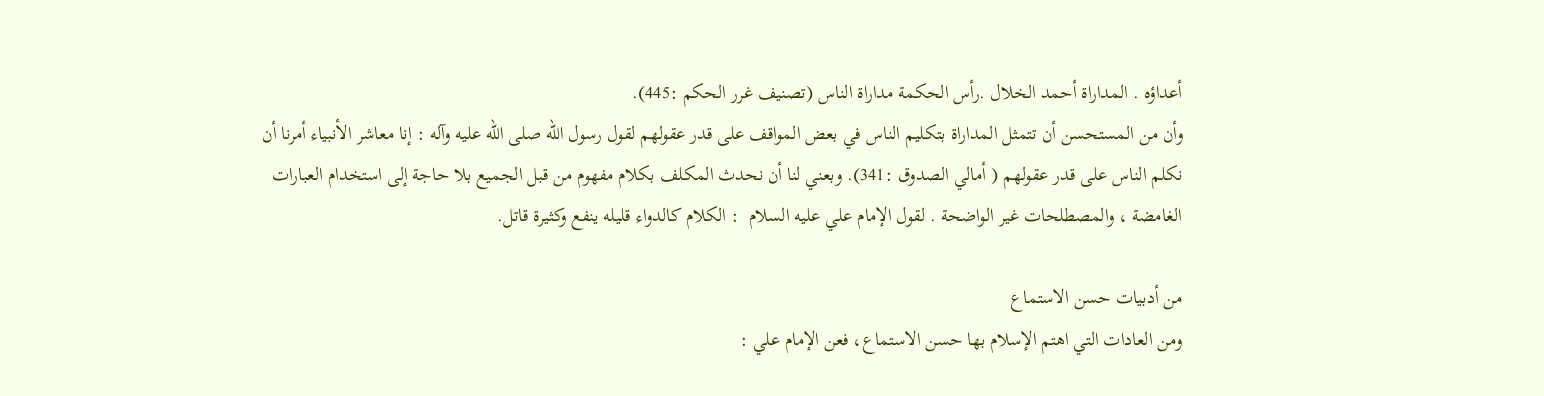أعداؤه . المداراة أحمد الخلال .رأس الحكمة مداراة الناس (تصنيف غرر الحكم :445).
وأن من المستحسن أن تتمثل المداراة بتكليم الناس في بعض المواقف على قدر عقولهم لقول رسول الله صلى الله عليه وآله : إنا معاشر الأنبياء أمرنا أن نكلم الناس على قدر عقولهم ( أمالي الصدوق :341). وبعني لنا أن نحدث المكلف بكلام مفهوم من قبل الجميع بلا حاجة إلى استخدام العبارات الغامضة ، والمصطلحات غير الواضحة . لقول الإمام علي عليه السلام  : الكلام كالدواء قليله ينفع وكثيرة قاتل.

من أدبيات حسن الاستماع
ومن العادات التي اهتم الإسلام بها حسن الاستماع، فعن الإمام علي :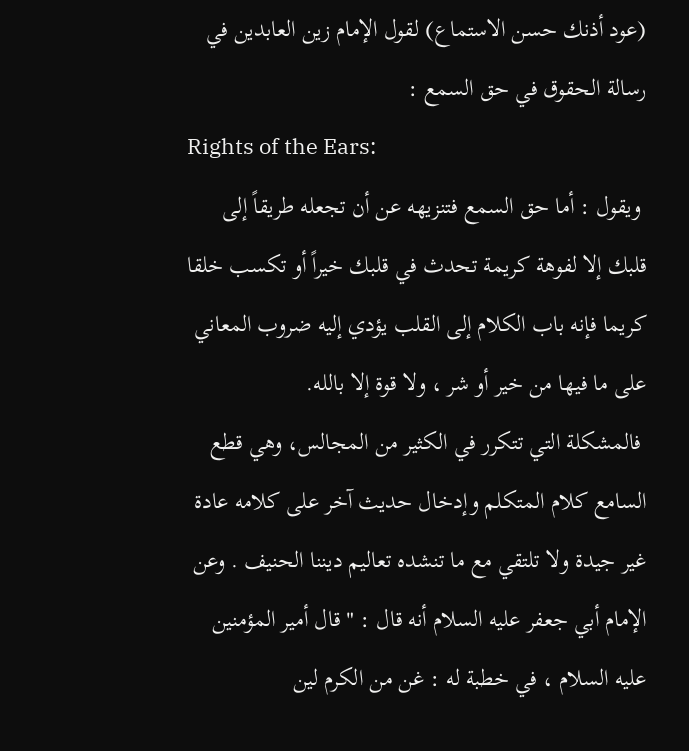(عود أذنك حسن الاستماع) لقول الإمام زين العابدين في رسالة الحقوق في حق السمع :
Rights of the Ears:
 ويقول : أما حق السمع فتنزيهه عن أن تجعله طريقاً إلى قلبك إلا لفوهة كريمة تحدث في قلبك خيراً أو تكسب خلقا كريما فإنه باب الكلام إلى القلب يؤدي إليه ضروب المعاني على ما فيها من خير أو شر ، ولا قوة إلا بالله.
 فالمشكلة التي تتكرر في الكثير من المجالس، وهي قطع السامع كلام المتكلم وإدخال حديث آخر على كلامه عادة غير جيدة ولا تلتقي مع ما تنشده تعاليم ديننا الحنيف . وعن الإمام أبي جعفر عليه السلام أنه قال : " قال أمير المؤمنين عليه السلام ، في خطبة له : غن من الكرم لين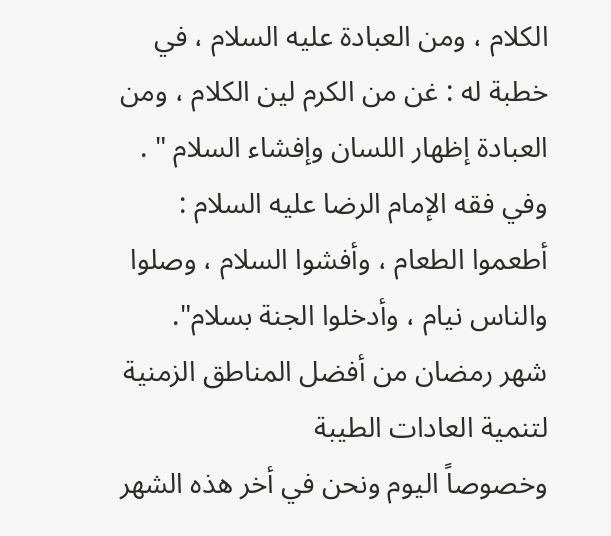الكلام ، ومن العبادة عليه السلام ، في خطبة له : غن من الكرم لين الكلام ، ومن العبادة إظهار اللسان وإفشاء السلام " . وفي فقه الإمام الرضا عليه السلام : أطعموا الطعام ، وأفشوا السلام ، وصلوا والناس نيام ، وأدخلوا الجنة بسلام".
شهر رمضان من أفضل المناطق الزمنية لتنمية العادات الطيبة
وخصوصاً اليوم ونحن في أخر هذه الشهر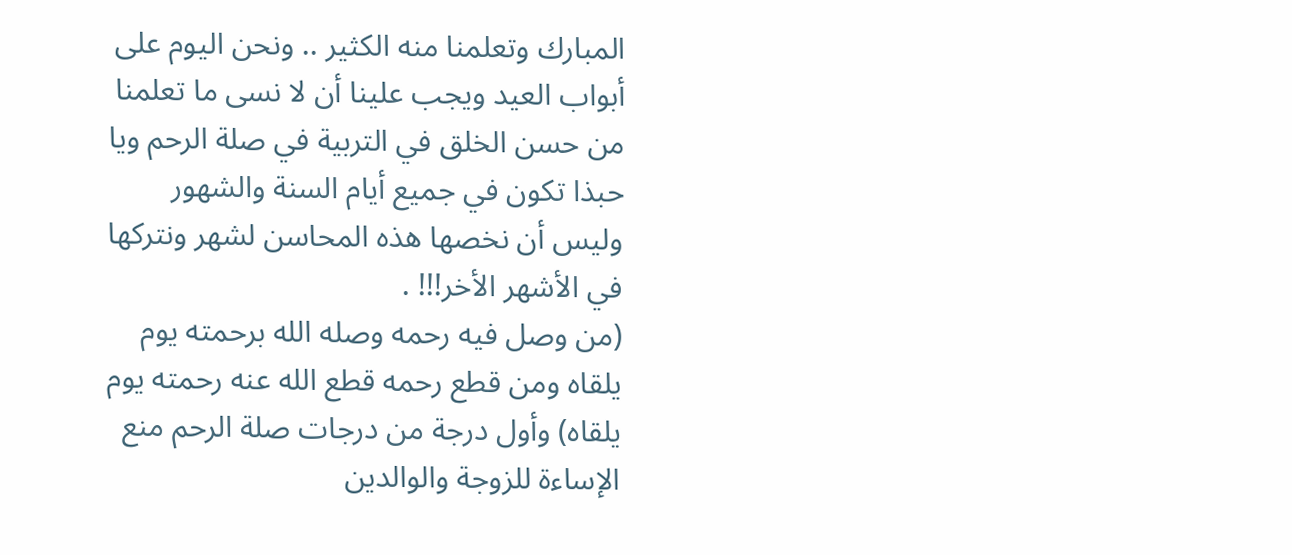المبارك وتعلمنا منه الكثير .. ونحن اليوم على أبواب العيد ويجب علينا أن لا نسى ما تعلمنا من حسن الخلق في التربية في صلة الرحم ويا حبذا تكون في جميع أيام السنة والشهور وليس أن نخصها هذه المحاسن لشهر ونتركها في الأشهر الأخر!!! .
(من وصل فيه رحمه وصله الله برحمته يوم يلقاه ومن قطع رحمه قطع الله عنه رحمته يوم يلقاه) وأول درجة من درجات صلة الرحم منع الإساءة للزوجة والوالدين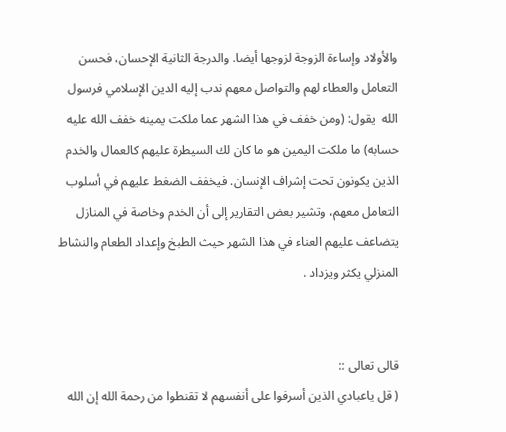والأولاد وإساءة الزوجة لزوجها أيضا. والدرجة الثانية الإحسان، فحسن التعامل والعطاء لهم والتواصل معهم ندب إليه الدين الإسلامي فرسول الله  يقول: (ومن خفف في هذا الشهر عما ملكت يمينه خفف الله عليه حسابه) ما ملكت اليمين هو ما كان لك السيطرة عليهم كالعمال والخدم الذين يكونون تحت إشراف الإنسان. فيخفف الضغط عليهم في أسلوب التعامل معهم، وتشير بعض التقارير إلى أن الخدم وخاصة في المنازل يتضاعف عليهم العناء في هذا الشهر حيث الطبخ وإعداد الطعام والنشاط المنزلي يكثر ويزداد .


قالى تعالى ::
( قل ياعبادي الذين أسرفوا على أنفسهم لا تقنطوا من رحمة الله إن الله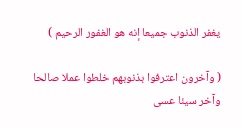يغفر الذنوب جميعا إنه هو الغفور الرحيم )

( وآخرون اعترفوا بذنوبهم خلطوا عملا صالحا وآخر سيئا عسى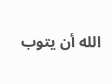الله أن يتوب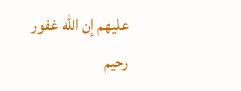عليهم إن الله غفور رحيم